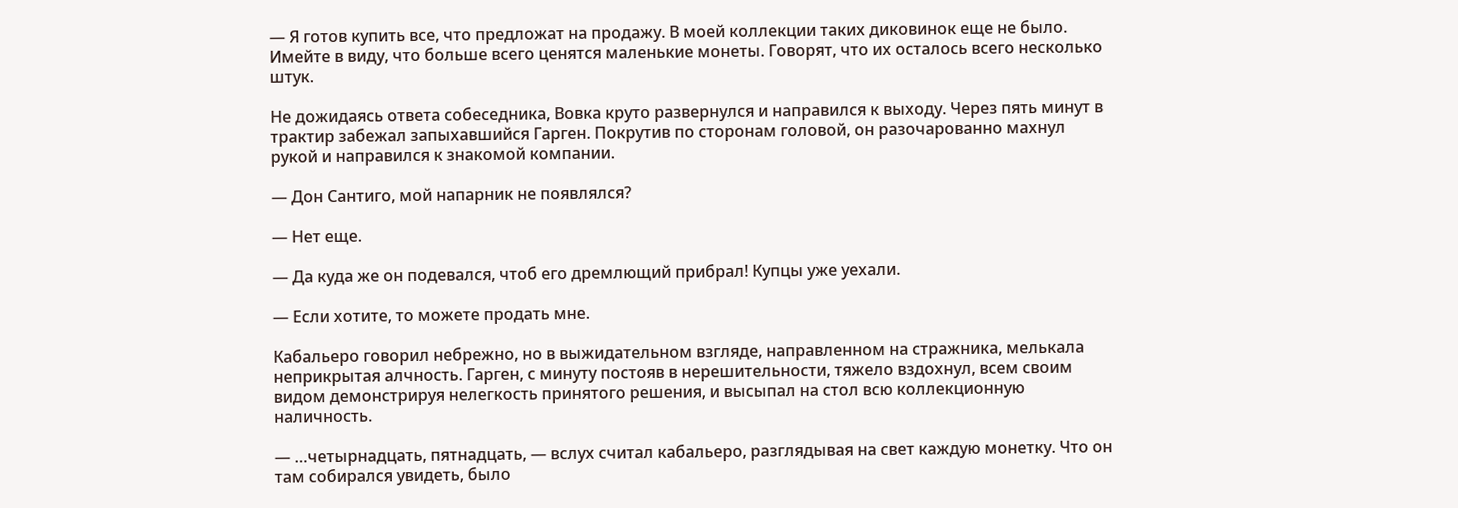— Я готов купить все, что предложат на продажу. В моей коллекции таких диковинок еще не было. Имейте в виду, что больше всего ценятся маленькие монеты. Говорят, что их осталось всего несколько штук.

Не дожидаясь ответа собеседника, Вовка круто развернулся и направился к выходу. Через пять минут в трактир забежал запыхавшийся Гарген. Покрутив по сторонам головой, он разочарованно махнул рукой и направился к знакомой компании.

— Дон Сантиго, мой напарник не появлялся?

— Нет еще.

— Да куда же он подевался, чтоб его дремлющий прибрал! Купцы уже уехали.

— Если хотите, то можете продать мне.

Кабальеро говорил небрежно, но в выжидательном взгляде, направленном на стражника, мелькала неприкрытая алчность. Гарген, с минуту постояв в нерешительности, тяжело вздохнул, всем своим видом демонстрируя нелегкость принятого решения, и высыпал на стол всю коллекционную наличность.

— …четырнадцать, пятнадцать, — вслух считал кабальеро, разглядывая на свет каждую монетку. Что он там собирался увидеть, было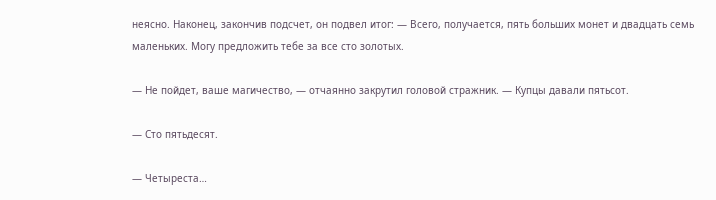неясно. Наконец, закончив подсчет, он подвел итог: — Всего, получается, пять больших монет и двадцать семь маленьких. Могу предложить тебе за все сто золотых.

— Не пойдет, ваше магичество, — отчаянно закрутил головой стражник. — Купцы давали пятьсот.

— Сто пятьдесят.

— Четыреста…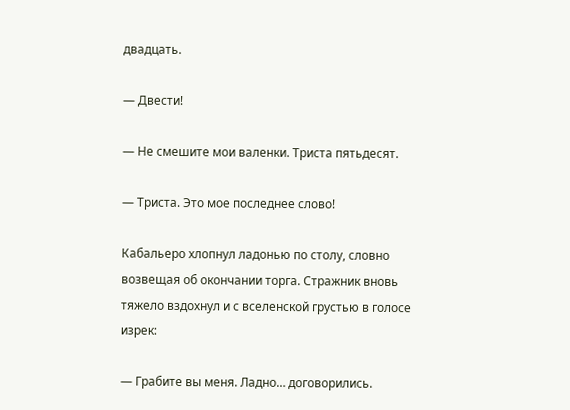двадцать.

— Двести!

— Не смешите мои валенки. Триста пятьдесят.

— Триста. Это мое последнее слово!

Кабальеро хлопнул ладонью по столу, словно возвещая об окончании торга. Стражник вновь тяжело вздохнул и с вселенской грустью в голосе изрек:

— Грабите вы меня. Ладно… договорились.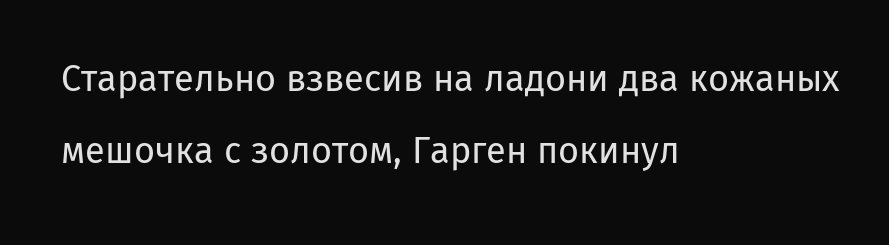Старательно взвесив на ладони два кожаных мешочка с золотом, Гарген покинул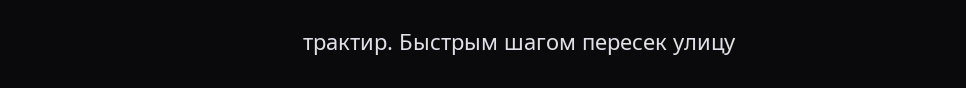трактир. Быстрым шагом пересек улицу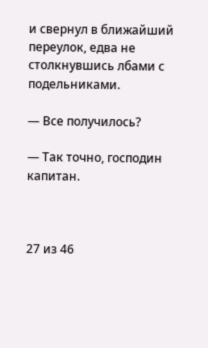и свернул в ближайший переулок, едва не столкнувшись лбами с подельниками.

— Все получилось?

— Так точно, господин капитан.



27 из 46